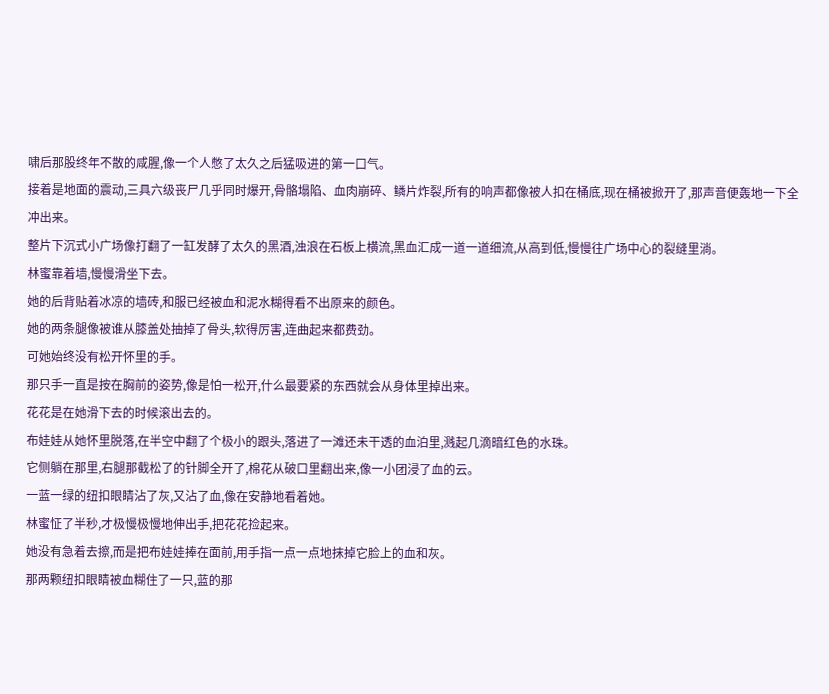啸后那股终年不散的咸腥,像一个人憋了太久之后猛吸进的第一口气。
接着是地面的震动,三具六级丧尸几乎同时爆开,骨骼塌陷、血肉崩碎、鳞片炸裂,所有的响声都像被人扣在桶底,现在桶被掀开了,那声音便轰地一下全冲出来。
整片下沉式小广场像打翻了一缸发酵了太久的黑酒,浊浪在石板上横流,黑血汇成一道一道细流,从高到低,慢慢往广场中心的裂缝里淌。
林蜜靠着墙,慢慢滑坐下去。
她的后背贴着冰凉的墙砖,和服已经被血和泥水糊得看不出原来的颜色。
她的两条腿像被谁从膝盖处抽掉了骨头,软得厉害,连曲起来都费劲。
可她始终没有松开怀里的手。
那只手一直是按在胸前的姿势,像是怕一松开,什么最要紧的东西就会从身体里掉出来。
花花是在她滑下去的时候滚出去的。
布娃娃从她怀里脱落,在半空中翻了个极小的跟头,落进了一滩还未干透的血泊里,溅起几滴暗红色的水珠。
它侧躺在那里,右腿那截松了的针脚全开了,棉花从破口里翻出来,像一小团浸了血的云。
一蓝一绿的纽扣眼睛沾了灰,又沾了血,像在安静地看着她。
林蜜怔了半秒,才极慢极慢地伸出手,把花花捡起来。
她没有急着去擦,而是把布娃娃捧在面前,用手指一点一点地抹掉它脸上的血和灰。
那两颗纽扣眼睛被血糊住了一只,蓝的那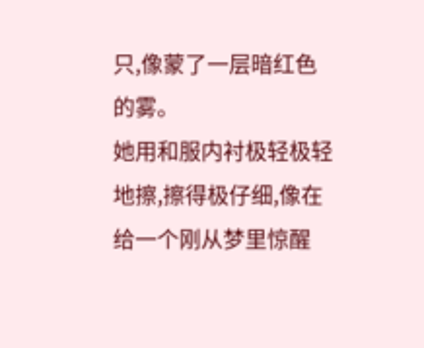只,像蒙了一层暗红色的雾。
她用和服内衬极轻极轻地擦,擦得极仔细,像在给一个刚从梦里惊醒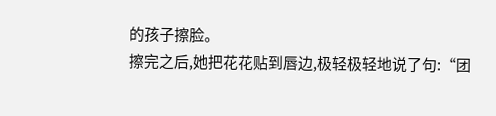的孩子擦脸。
擦完之后,她把花花贴到唇边,极轻极轻地说了句:“团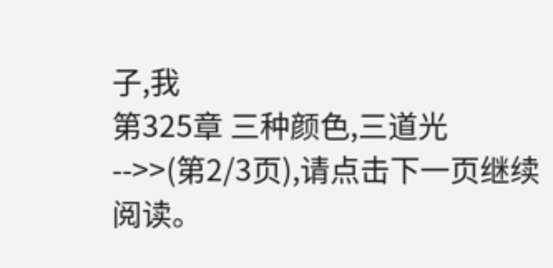子,我
第325章 三种颜色,三道光-->>(第2/3页),请点击下一页继续阅读。